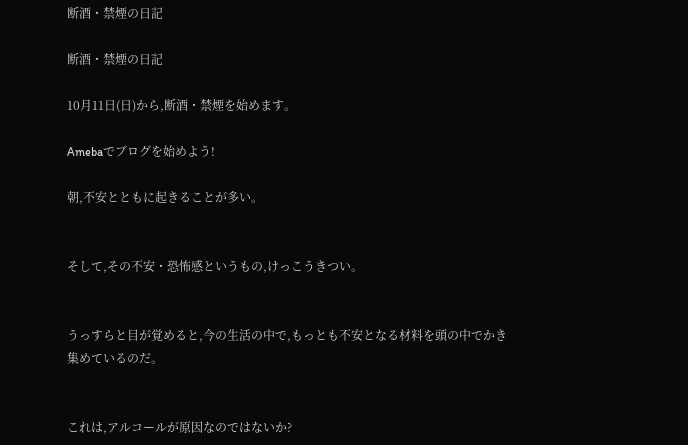断酒・禁煙の日記

断酒・禁煙の日記

10月11日(日)から,断酒・禁煙を始めます。

Amebaでブログを始めよう!

朝,不安とともに起きることが多い。


そして,その不安・恐怖感というもの,けっこうきつい。


うっすらと目が覚めると,今の生活の中で,もっとも不安となる材料を頭の中でかき集めているのだ。


これは,アルコールが原因なのではないか?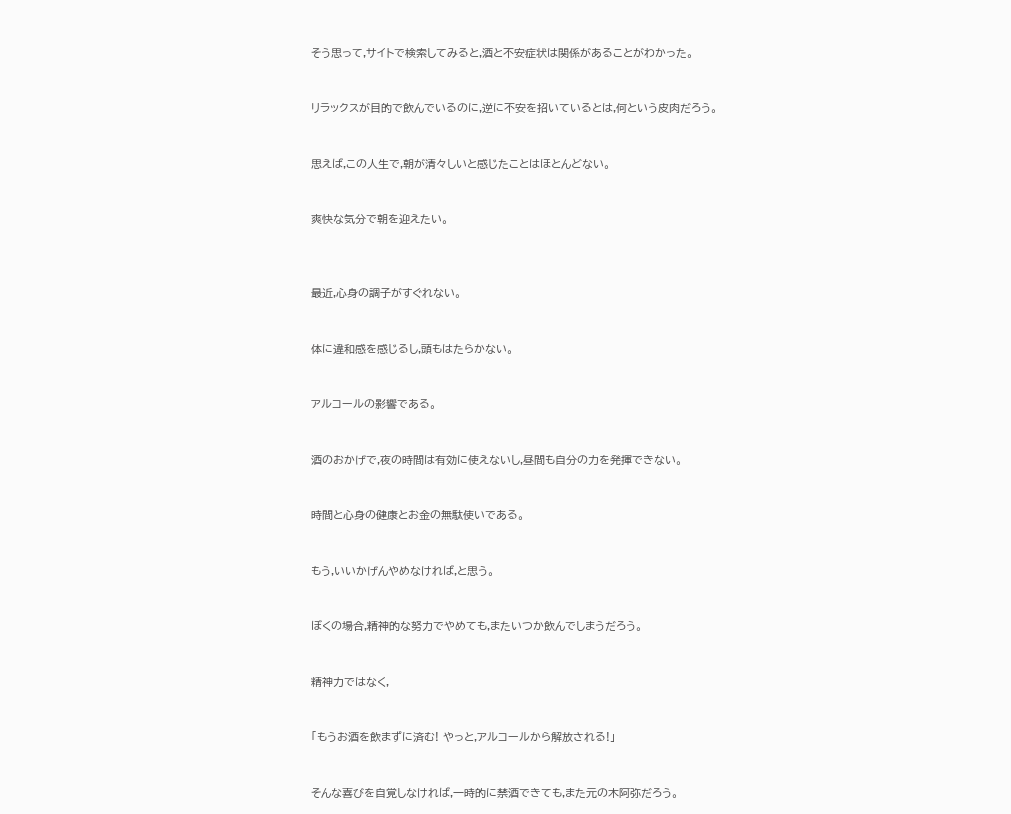そう思って,サイトで検索してみると,酒と不安症状は関係があることがわかった。


リラックスが目的で飲んでいるのに,逆に不安を招いているとは,何という皮肉だろう。


思えば,この人生で,朝が清々しいと感じたことはほとんどない。


爽快な気分で朝を迎えたい。



最近,心身の調子がすぐれない。


体に違和感を感じるし,頭もはたらかない。


アルコールの影響である。


酒のおかげで,夜の時間は有効に使えないし,昼間も自分の力を発揮できない。


時間と心身の健康とお金の無駄使いである。


もう,いいかげんやめなければ,と思う。


ぼくの場合,精神的な努力でやめても,またいつか飲んでしまうだろう。


精神力ではなく,


「もうお酒を飲まずに済む! やっと,アルコールから解放される!」


そんな喜びを自覚しなければ,一時的に禁酒できても,また元の木阿弥だろう。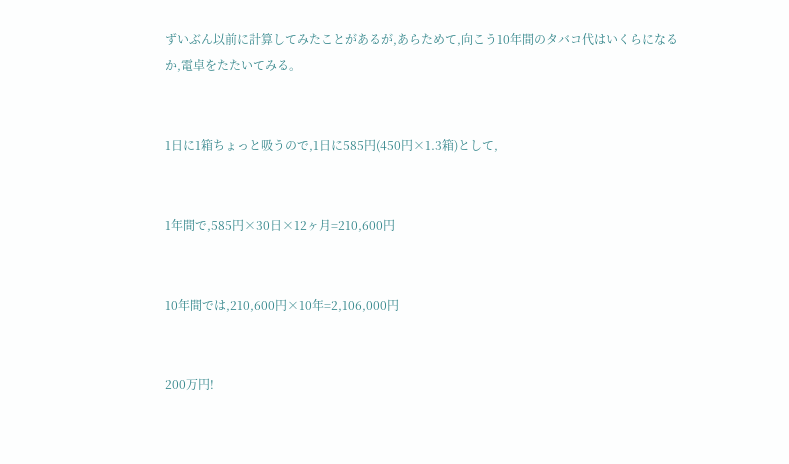ずいぶん以前に計算してみたことがあるが,あらためて,向こう10年間のタバコ代はいくらになるか,電卓をたたいてみる。


1日に1箱ちょっと吸うので,1日に585円(450円×1.3箱)として,


1年間で,585円×30日×12ヶ月=210,600円


10年間では,210,600円×10年=2,106,000円


200万円!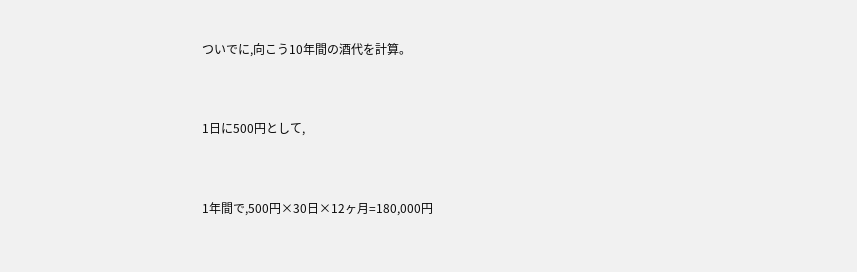ついでに,向こう10年間の酒代を計算。


1日に500円として,


1年間で,500円×30日×12ヶ月=180,000円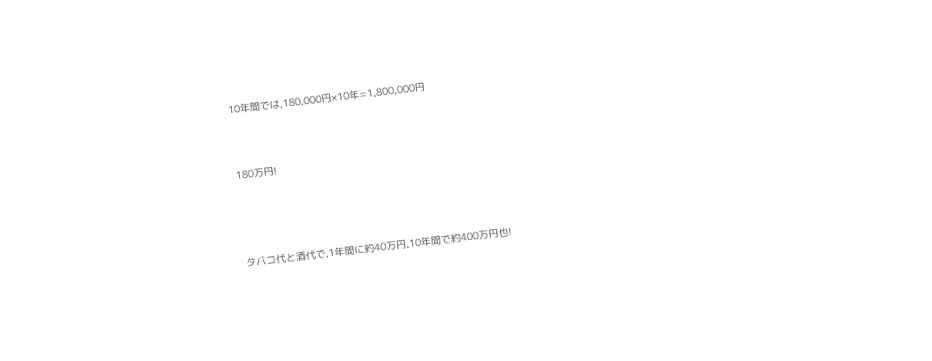10年間では,180,000円×10年=1,800,000円


180万円!



タバコ代と酒代で,1年間に約40万円,10年間で約400万円也!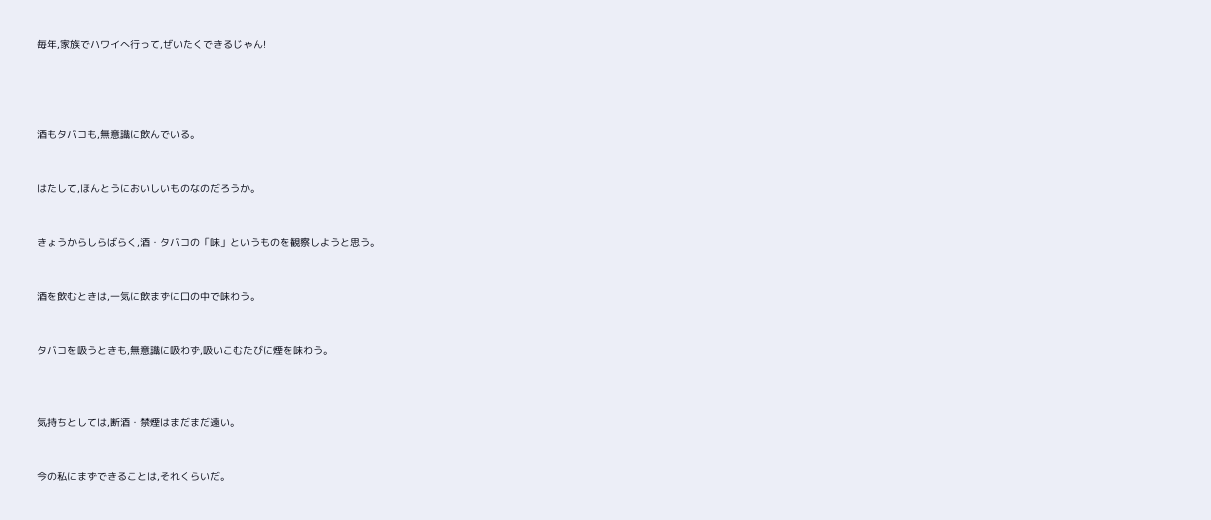毎年,家族でハワイへ行って,ぜいたくできるじゃん!




酒もタバコも,無意識に飲んでいる。


はたして,ほんとうにおいしいものなのだろうか。


きょうからしらばらく,酒・タバコの「味」というものを観察しようと思う。


酒を飲むときは,一気に飲まずに口の中で味わう。


タバコを吸うときも,無意識に吸わず,吸いこむたびに煙を味わう。



気持ちとしては,断酒・禁煙はまだまだ遠い。


今の私にまずできることは,それくらいだ。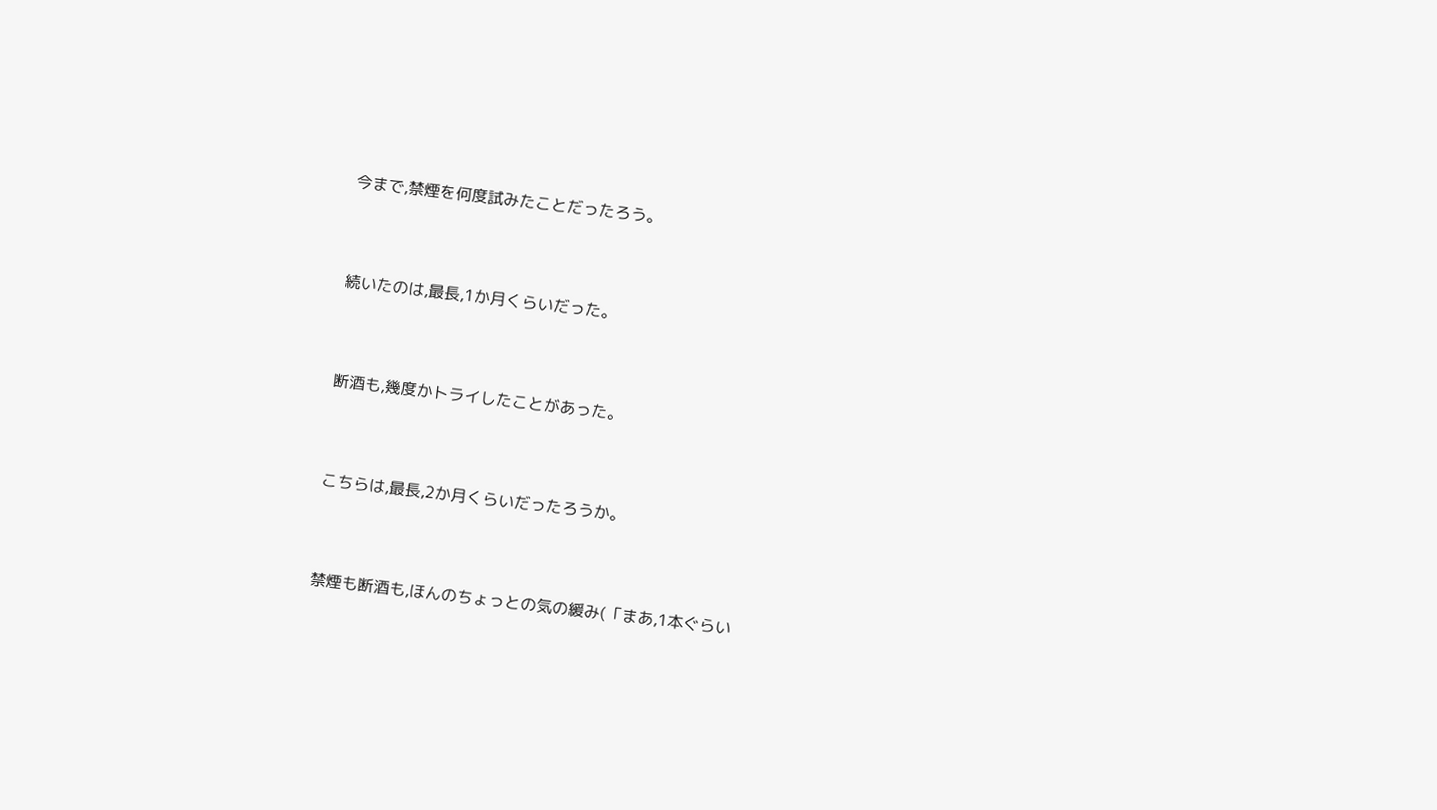今まで,禁煙を何度試みたことだったろう。


続いたのは,最長,1か月くらいだった。


断酒も,幾度かトライしたことがあった。


こちらは,最長,2か月くらいだったろうか。


禁煙も断酒も,ほんのちょっとの気の緩み(「まあ,1本ぐらい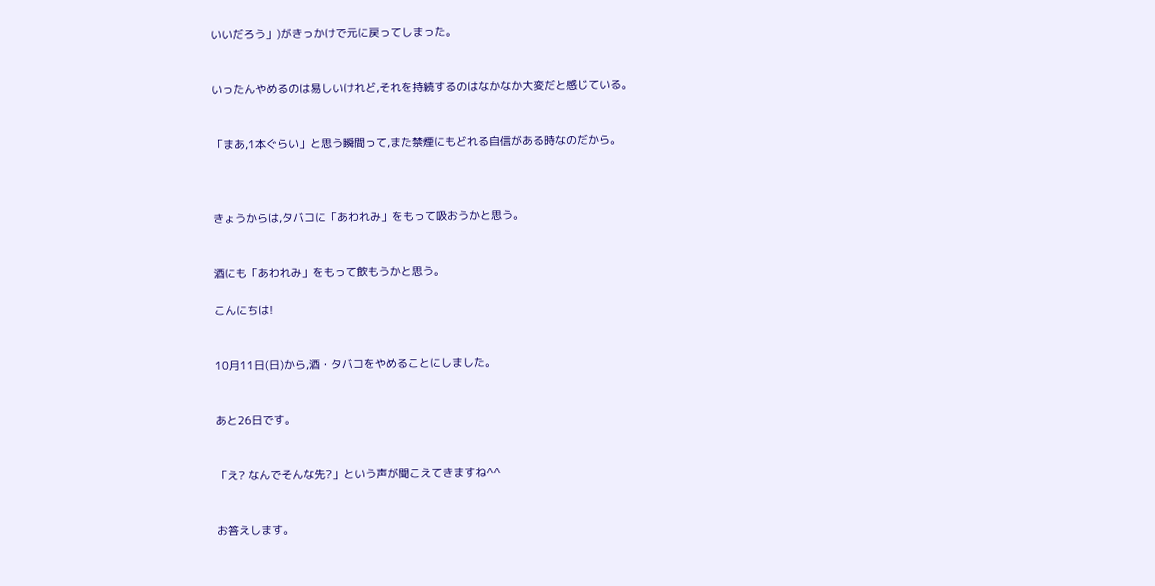いいだろう」)がきっかけで元に戻ってしまった。


いったんやめるのは易しいけれど,それを持続するのはなかなか大変だと感じている。


「まあ,1本ぐらい」と思う瞬間って,また禁煙にもどれる自信がある時なのだから。



きょうからは,タバコに「あわれみ」をもって吸おうかと思う。


酒にも「あわれみ」をもって飲もうかと思う。

こんにちは!


10月11日(日)から,酒・タバコをやめることにしました。


あと26日です。


「え? なんでそんな先?」という声が聞こえてきますね^^


お答えします。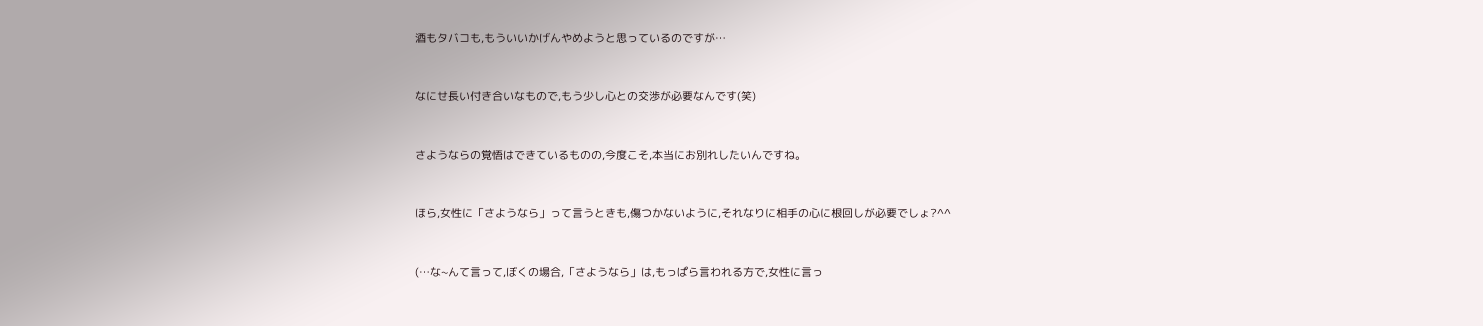酒もタバコも,もういいかげんやめようと思っているのですが…


なにせ長い付き合いなもので,もう少し心との交渉が必要なんです(笑)


さようならの覚悟はできているものの,今度こそ,本当にお別れしたいんですね。


ほら,女性に「さようなら」って言うときも,傷つかないように,それなりに相手の心に根回しが必要でしょ?^^


(…な~んて言って,ぼくの場合,「さようなら」は,もっぱら言われる方で,女性に言っ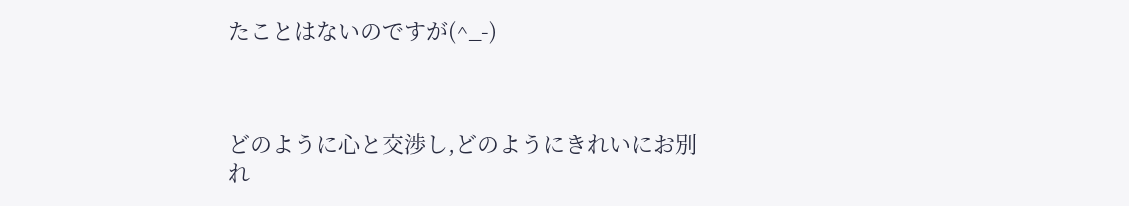たことはないのですが(^_-)



どのように心と交渉し,どのようにきれいにお別れ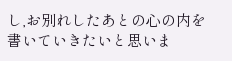し,お別れしたあとの心の内を書いていきたいと思いま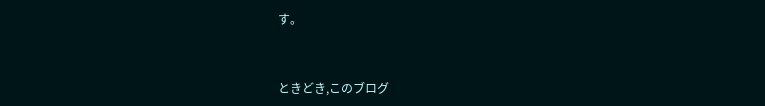す。


ときどき,このブログ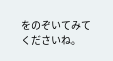をのぞいてみてくださいね。